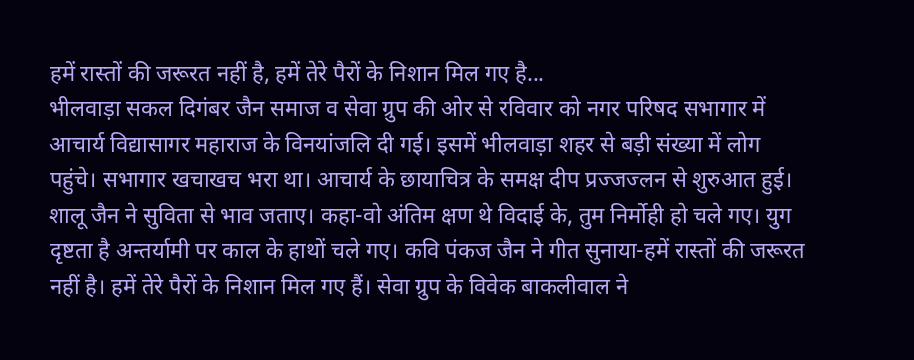हमें रास्तों की जरूरत नहीं है, हमें तेरे पैरों के निशान मिल गए है...
भीलवाड़ा सकल दिगंबर जैन समाज व सेवा ग्रुप की ओर से रविवार को नगर परिषद सभागार में आचार्य विद्यासागर महाराज के विनयांजलि दी गई। इसमें भीलवाड़ा शहर से बड़ी संख्या में लोग पहुंचे। सभागार खचाखच भरा था। आचार्य के छायाचित्र के समक्ष दीप प्रज्जज्लन से शुरुआत हुई।
शालू जैन ने सुविता से भाव जताए। कहा-वो अंतिम क्षण थे विदाई के, तुम निर्मोही हो चले गए। युग दृष्टता है अन्तर्यामी पर काल के हाथों चले गए। कवि पंकज जैन ने गीत सुनाया-हमें रास्तों की जरूरत नहीं है। हमें तेरे पैरों के निशान मिल गए हैं। सेवा ग्रुप के विवेक बाकलीवाल ने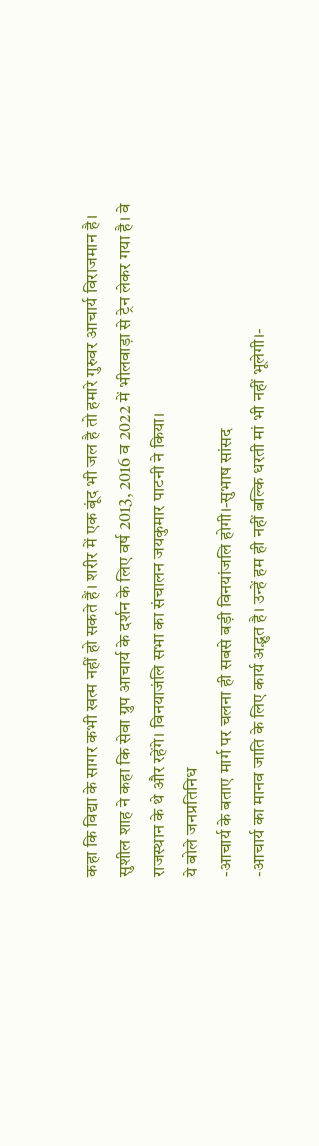कहा कि विद्या के सागर कभी खत्म नहीं हो सकते हैं। शरीर में एक बूंद भी जल है तो हमारे गुरुवर आचार्य विराजमान है। सुशील शाह ने कहा कि सेवा ग्रुप आचार्य के दर्शन के लिए वर्ष 2013, 2016 व 2022 में भीलवाड़ा से ट्रेन लेकर गया है। वे राजस्थान के थे और रहेंगे। विनयाजंलि सभा का संचालन जयकुमार पाटनी ने किया।
ये बोले जनप्रतिनिध
-आचार्य के बताए मार्ग पर चलना ही सबसे बड़ी विनयांजलि होगी।-सुभाष सांसद
-आचार्य का मानव जाति के लिए कार्य अद्भुत है। उन्हें हम ही नहीं बल्कि धरती मां भी नहीं भूलेगी।-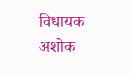विधायक अशोक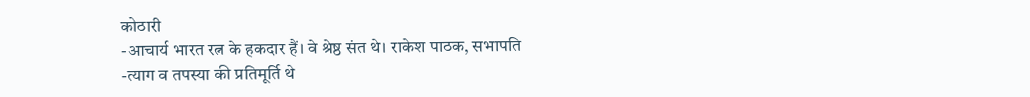कोठारी
-आचार्य भारत रत्न के हकदार हैं। वे श्रेष्ठ संत थे। राकेश पाठक, सभापति
-त्याग व तपस्या की प्रतिमूर्ति थे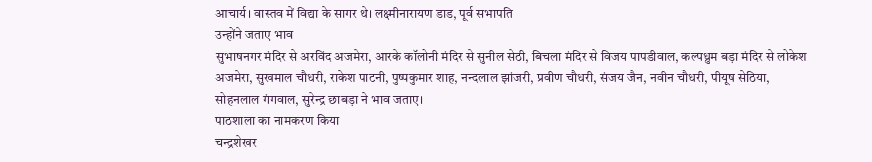आचार्य। वास्तव में विद्या के सागर थे। लक्ष्मीनारायण डाड, पूर्व सभापति
उन्होंने जताए भाव
सुभाषनगर मंदिर से अरविंद अजमेरा, आरके कॉलोनी मंदिर से सुनील सेठी, बिचला मंदिर से विजय पापडीवाल, कल्पध्रुम बड़ा मंदिर से लोकेश अजमेरा, सुखमाल चौधरी, राकेश पाटनी, पुष्पकुमार शाह, नन्दलाल झांजरी, प्रवीण चौधरी, संजय जैन, नवीन चौधरी, पीयूष सेठिया, सोहनलाल गंगवाल, सुरेन्द्र छाबड़ा ने भाव जताए।
पाठशाला का नामकरण किया
चन्द्रशेखर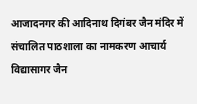आजादनगर की आदिनाथ दिगंबर जैन मंदिर में संचालित पाठशाला का नामकरण आचार्य विद्यासागर जैन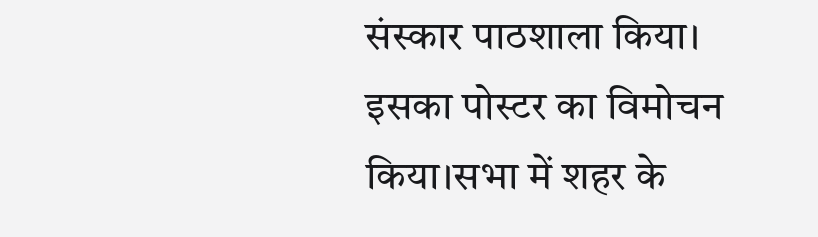संस्कार पाठशाला किया। इसका पोस्टर का विमोचन किया।सभा में शहर के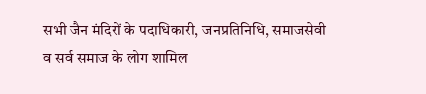सभी जैन मंदिरों के पदाधिकारी, जनप्रतिनिधि, समाजसेवी व सर्व समाज के लोग शामिल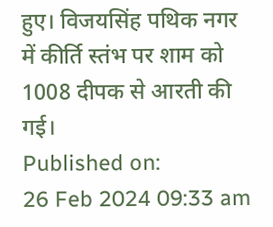हुए। विजयसिंह पथिक नगर में कीर्ति स्तंभ पर शाम को 1008 दीपक से आरती की गई।
Published on:
26 Feb 2024 09:33 am